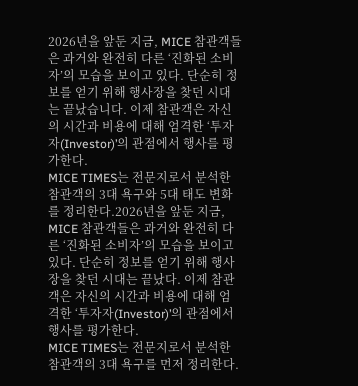2026년을 앞둔 지금, MICE 참관객들은 과거와 완전히 다른 ‘진화된 소비자’의 모습을 보이고 있다. 단순히 정보를 얻기 위해 행사장을 찾던 시대는 끝났습니다. 이제 참관객은 자신의 시간과 비용에 대해 엄격한 ‘투자자(Investor)’의 관점에서 행사를 평가한다.
MICE TIMES는 전문지로서 분석한 참관객의 3대 욕구와 5대 태도 변화를 정리한다.2026년을 앞둔 지금, MICE 참관객들은 과거와 완전히 다른 ‘진화된 소비자’의 모습을 보이고 있다. 단순히 정보를 얻기 위해 행사장을 찾던 시대는 끝났다. 이제 참관객은 자신의 시간과 비용에 대해 엄격한 ‘투자자(Investor)’의 관점에서 행사를 평가한다.
MICE TIMES는 전문지로서 분석한 참관객의 3대 욕구를 먼저 정리한다.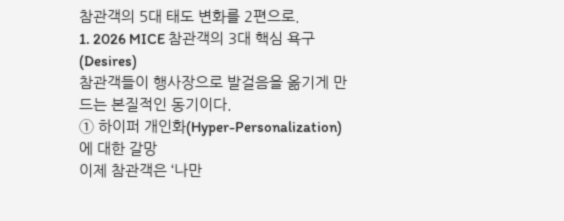참관객의 5대 태도 변화를 2편으로.
1. 2026 MICE 참관객의 3대 핵심 욕구 (Desires)
참관객들이 행사장으로 발걸음을 옮기게 만드는 본질적인 동기이다.
① 하이퍼 개인화(Hyper-Personalization)에 대한 갈망
이제 참관객은 ‘나만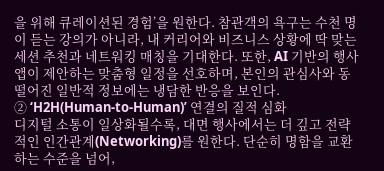을 위해 큐레이션된 경험’을 원한다. 참관객의 욕구는 수천 명이 듣는 강의가 아니라, 내 커리어와 비즈니스 상황에 딱 맞는 세션 추천과 네트워킹 매칭을 기대한다. 또한, AI 기반의 행사 앱이 제안하는 맞춤형 일정을 선호하며, 본인의 관심사와 동떨어진 일반적 정보에는 냉담한 반응을 보인다.
② ‘H2H(Human-to-Human)’ 연결의 질적 심화
디지털 소통이 일상화될수록, 대면 행사에서는 더 깊고 전략적인 인간관계(Networking)를 원한다. 단순히 명함을 교환하는 수준을 넘어,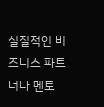실질적인 비즈니스 파트너나 멘토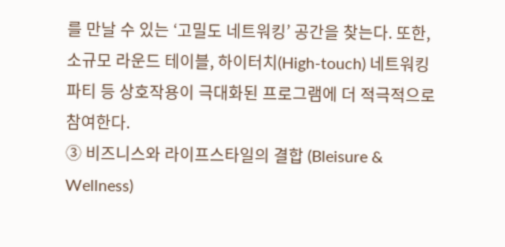를 만날 수 있는 ‘고밀도 네트워킹’ 공간을 찾는다. 또한, 소규모 라운드 테이블, 하이터치(High-touch) 네트워킹 파티 등 상호작용이 극대화된 프로그램에 더 적극적으로 참여한다.
③ 비즈니스와 라이프스타일의 결합 (Bleisure & Wellness)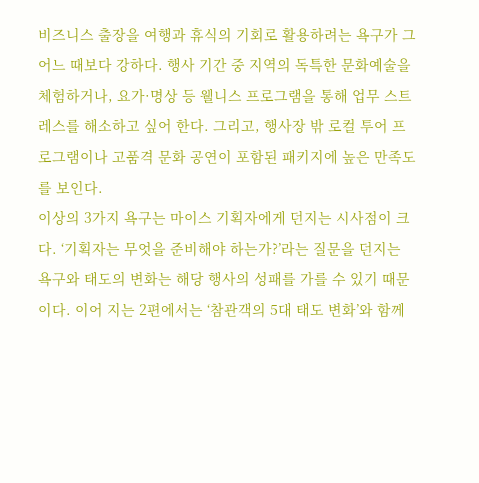비즈니스 출장을 여행과 휴식의 기회로 활용하려는 욕구가 그 어느 때보다 강하다. 행사 기간 중 지역의 독특한 문화예술을 체험하거나, 요가·명상 등 웰니스 프로그램을 통해 업무 스트레스를 해소하고 싶어 한다. 그리고, 행사장 밖 로컬 투어 프로그램이나 고품격 문화 공연이 포함된 패키지에 높은 만족도를 보인다.
이상의 3가지 욕구는 마이스 기획자에게 던지는 시사점이 크다. ‘기획자는 무엇을 준비해야 하는가?’라는 질문을 던지는 욕구와 태도의 변화는 해당 행사의 성패를 가를 수 있기 때문이다. 이어 지는 2편에서는 ‘참관객의 5대 태도 변화’와 함께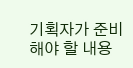기획자가 준비해야 할 내용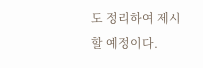도 정리하여 제시할 예정이다.